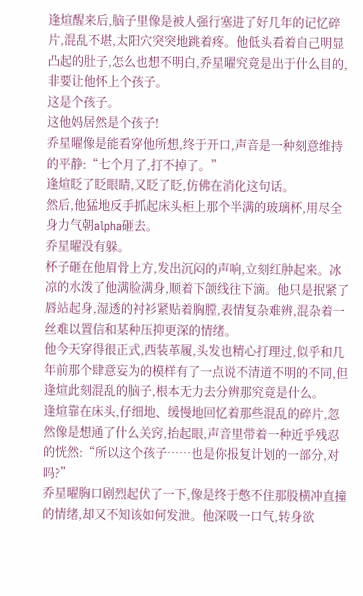逢煊醒来后,脑子里像是被人强行塞进了好几年的记忆碎片,混乱不堪,太阳穴突突地跳着疼。他低头看着自己明显凸起的肚子,怎么也想不明白,乔星曜究竟是出于什么目的,非要让他怀上个孩子。
这是个孩子。
这他妈居然是个孩子!
乔星曜像是能看穿他所想,终于开口,声音是一种刻意维持的平静:“七个月了,打不掉了。”
逢煊眨了眨眼睛,又眨了眨,仿佛在消化这句话。
然后,他猛地反手抓起床头柜上那个半满的玻璃杯,用尽全身力气朝alpha砸去。
乔星曜没有躲。
杯子砸在他眉骨上方,发出沉闷的声响,立刻红肿起来。冰凉的水泼了他满脸满身,顺着下颌线往下滴。他只是抿紧了唇站起身,湿透的衬衫紧贴着胸膛,表情复杂难辨,混杂着一丝难以置信和某种压抑更深的情绪。
他今天穿得很正式,西装革履,头发也精心打理过,似乎和几年前那个肆意妄为的模样有了一点说不清道不明的不同,但逢煊此刻混乱的脑子,根本无力去分辨那究竟是什么。
逢煊靠在床头,仔细地、缓慢地回忆着那些混乱的碎片,忽然像是想通了什么关窍,抬起眼,声音里带着一种近乎残忍的恍然:“所以这个孩子……也是你报复计划的一部分,对吗?”
乔星曜胸口剧烈起伏了一下,像是终于憋不住那股横冲直撞的情绪,却又不知该如何发泄。他深吸一口气,转身欲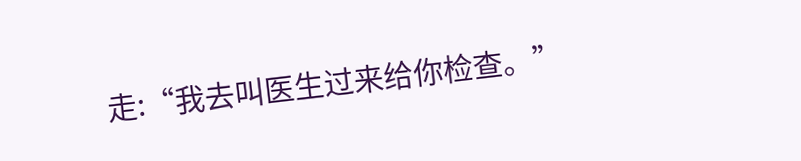走:“我去叫医生过来给你检查。”